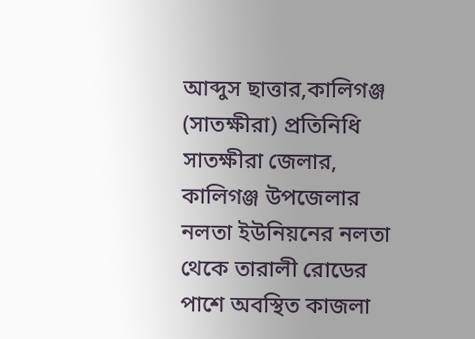আব্দুস ছাত্তার,কালিগঞ্জ (সাতক্ষীরা) প্রতিনিধি
সাতক্ষীরা জেলার, কালিগঞ্জ উপজেলার নলতা ইউনিয়নের নলতা থেকে তারালী রোডের পাশে অবস্থিত কাজলা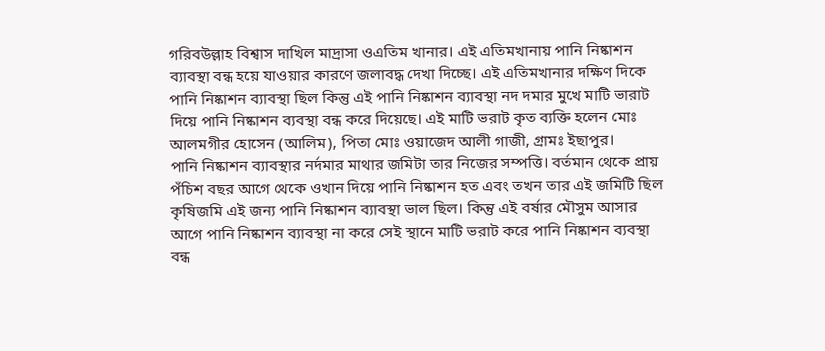গরিবউল্লাহ বিশ্বাস দাখিল মাদ্রাসা ওএতিম খানার। এই এতিমখানায় পানি নিষ্কাশন ব্যাবস্থা বন্ধ হয়ে যাওয়ার কারণে জলাবদ্ধ দেখা দিচ্ছে। এই এতিমখানার দক্ষিণ দিকে পানি নিষ্কাশন ব্যাবস্থা ছিল কিন্তু এই পানি নিষ্কাশন ব্যাবস্থা নদ দমার মুখে মাটি ভারাট দিয়ে পানি নিষ্কাশন ব্যবস্থা বন্ধ করে দিয়েছে। এই মাটি ভরাট কৃত ব্যক্তি হলেন মোঃ আলমগীর হোসেন (আলিম), পিতা মোঃ ওয়াজেদ আলী গাজী, গ্রামঃ ইছাপুর।
পানি নিষ্কাশন ব্যাবস্থার নর্দমার মাথার জমিটা তার নিজের সম্পত্তি। বর্তমান থেকে প্রায় পঁচিশ বছর আগে থেকে ওখান দিয়ে পানি নিষ্কাশন হত এবং তখন তার এই জমিটি ছিল কৃষিজমি এই জন্য পানি নিষ্কাশন ব্যাবস্থা ভাল ছিল। কিন্তু এই বর্ষার মৌসুম আসার আগে পানি নিষ্কাশন ব্যাবস্থা না করে সেই স্থানে মাটি ভরাট করে পানি নিষ্কাশন ব্যবস্থা বন্ধ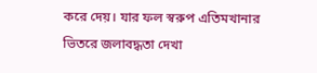করে দেয়। যার ফল স্বরুপ এতিমখানার ভিতরে জলাবদ্ধতা দেখা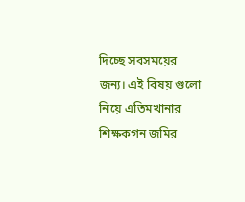দিচ্ছে সবসময়ের জন্য। এই বিষয় গুলো নিয়ে এতিমখানার শিক্ষকগন জমির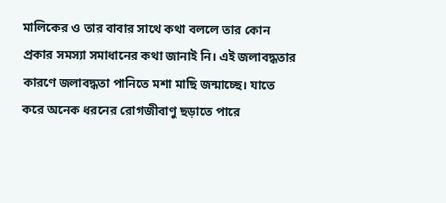মালিকের ও তার বাবার সাথে কথা বললে তার কোন প্রকার সমস্যা সমাধানের কথা জানাই নি। এই জলাবদ্ধতার কারণে জলাবদ্ধতা পানিতে মশা মাছি জন্মাচ্ছে। যাতে করে অনেক ধরনের রোগজীবাণু ছড়াতে পারে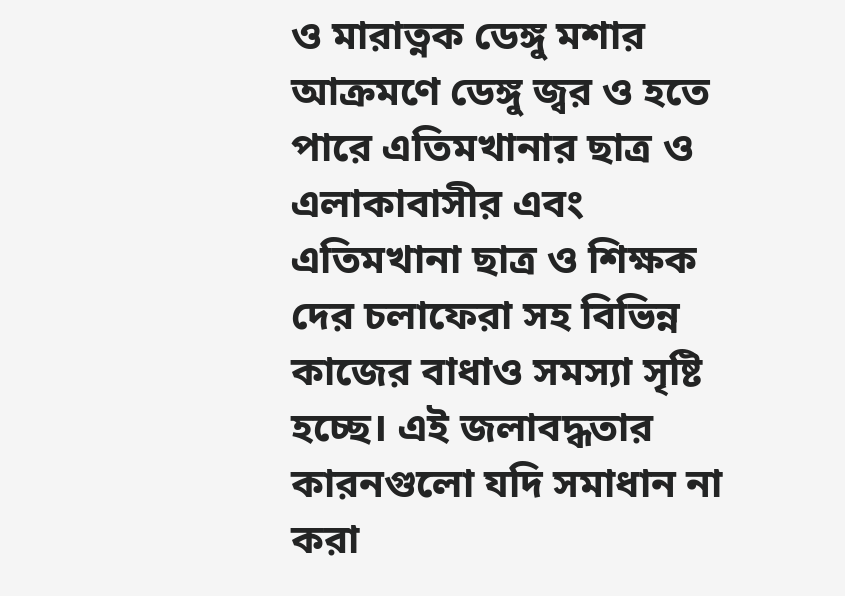ও মারাত্নক ডেঙ্গু মশার আক্রমণে ডেঙ্গু জ্বর ও হতে পারে এতিমখানার ছাত্র ও এলাকাবাসীর এবং এতিমখানা ছাত্র ও শিক্ষক দের চলাফেরা সহ বিভিন্ন কাজের বাধাও সমস্যা সৃষ্টি হচ্ছে। এই জলাবদ্ধতার কারনগুলো যদি সমাধান না করা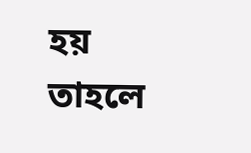হয় তাহলে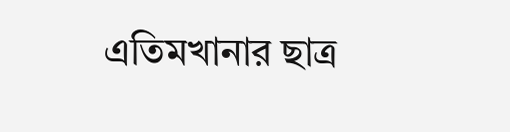এতিমখানার ছাত্র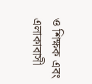ও শিক্ষক এবং এলাকাবাসী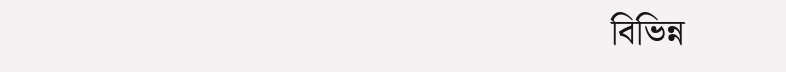বিভিন্ন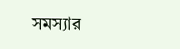সমস্যার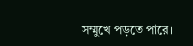সম্মুখে পড়তে পারে।